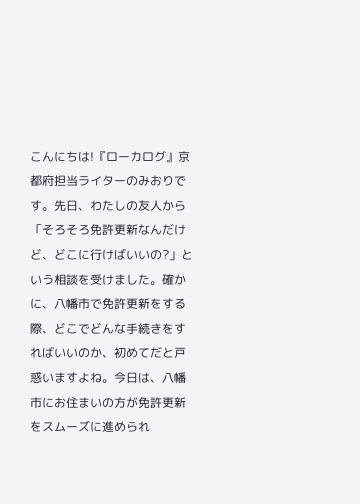こんにちは!『ローカログ』京都府担当ライターのみおりです。先日、わたしの友人から「そろそろ免許更新なんだけど、どこに行けばいいの?」という相談を受けました。確かに、八幡市で免許更新をする際、どこでどんな手続きをすればいいのか、初めてだと戸惑いますよね。今日は、八幡市にお住まいの方が免許更新をスムーズに進められ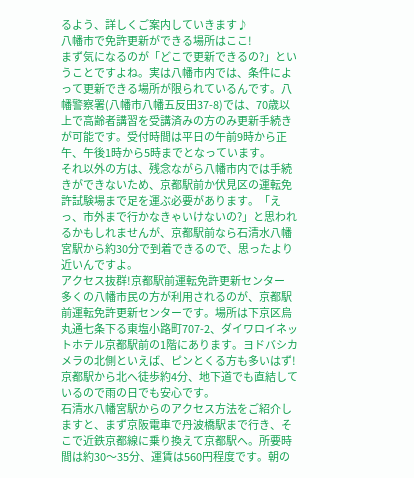るよう、詳しくご案内していきます♪
八幡市で免許更新ができる場所はここ!
まず気になるのが「どこで更新できるの?」ということですよね。実は八幡市内では、条件によって更新できる場所が限られているんです。八幡警察署(八幡市八幡五反田37-8)では、70歳以上で高齢者講習を受講済みの方のみ更新手続きが可能です。受付時間は平日の午前9時から正午、午後1時から5時までとなっています。
それ以外の方は、残念ながら八幡市内では手続きができないため、京都駅前か伏見区の運転免許試験場まで足を運ぶ必要があります。「えっ、市外まで行かなきゃいけないの?」と思われるかもしれませんが、京都駅前なら石清水八幡宮駅から約30分で到着できるので、思ったより近いんですよ。
アクセス抜群!京都駅前運転免許更新センター
多くの八幡市民の方が利用されるのが、京都駅前運転免許更新センターです。場所は下京区烏丸通七条下る東塩小路町707-2、ダイワロイネットホテル京都駅前の1階にあります。ヨドバシカメラの北側といえば、ピンとくる方も多いはず!京都駅から北へ徒歩約4分、地下道でも直結しているので雨の日でも安心です。
石清水八幡宮駅からのアクセス方法をご紹介しますと、まず京阪電車で丹波橋駅まで行き、そこで近鉄京都線に乗り換えて京都駅へ。所要時間は約30〜35分、運賃は560円程度です。朝の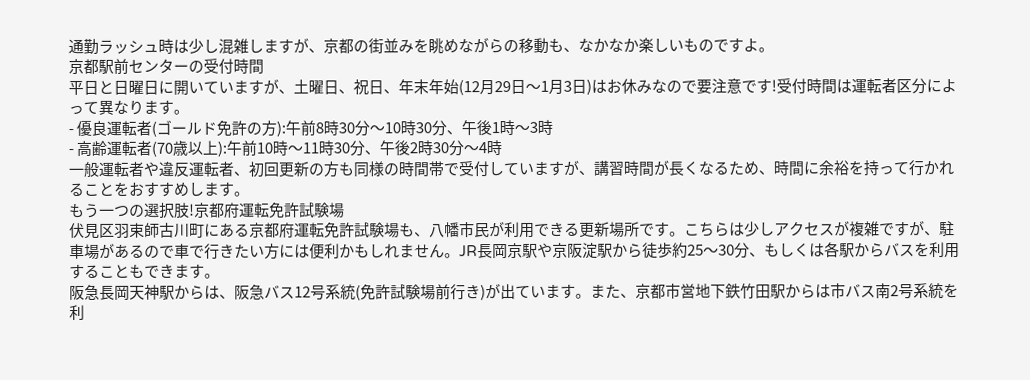通勤ラッシュ時は少し混雑しますが、京都の街並みを眺めながらの移動も、なかなか楽しいものですよ。
京都駅前センターの受付時間
平日と日曜日に開いていますが、土曜日、祝日、年末年始(12月29日〜1月3日)はお休みなので要注意です!受付時間は運転者区分によって異なります。
- 優良運転者(ゴールド免許の方):午前8時30分〜10時30分、午後1時〜3時
- 高齢運転者(70歳以上):午前10時〜11時30分、午後2時30分〜4時
一般運転者や違反運転者、初回更新の方も同様の時間帯で受付していますが、講習時間が長くなるため、時間に余裕を持って行かれることをおすすめします。
もう一つの選択肢!京都府運転免許試験場
伏見区羽束師古川町にある京都府運転免許試験場も、八幡市民が利用できる更新場所です。こちらは少しアクセスが複雑ですが、駐車場があるので車で行きたい方には便利かもしれません。JR長岡京駅や京阪淀駅から徒歩約25〜30分、もしくは各駅からバスを利用することもできます。
阪急長岡天神駅からは、阪急バス12号系統(免許試験場前行き)が出ています。また、京都市営地下鉄竹田駅からは市バス南2号系統を利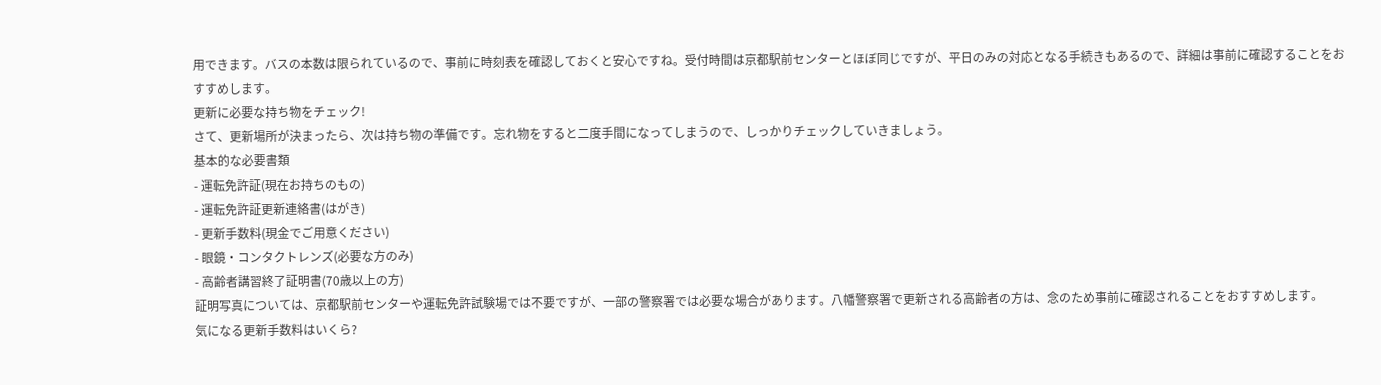用できます。バスの本数は限られているので、事前に時刻表を確認しておくと安心ですね。受付時間は京都駅前センターとほぼ同じですが、平日のみの対応となる手続きもあるので、詳細は事前に確認することをおすすめします。
更新に必要な持ち物をチェック!
さて、更新場所が決まったら、次は持ち物の準備です。忘れ物をすると二度手間になってしまうので、しっかりチェックしていきましょう。
基本的な必要書類
- 運転免許証(現在お持ちのもの)
- 運転免許証更新連絡書(はがき)
- 更新手数料(現金でご用意ください)
- 眼鏡・コンタクトレンズ(必要な方のみ)
- 高齢者講習終了証明書(70歳以上の方)
証明写真については、京都駅前センターや運転免許試験場では不要ですが、一部の警察署では必要な場合があります。八幡警察署で更新される高齢者の方は、念のため事前に確認されることをおすすめします。
気になる更新手数料はいくら?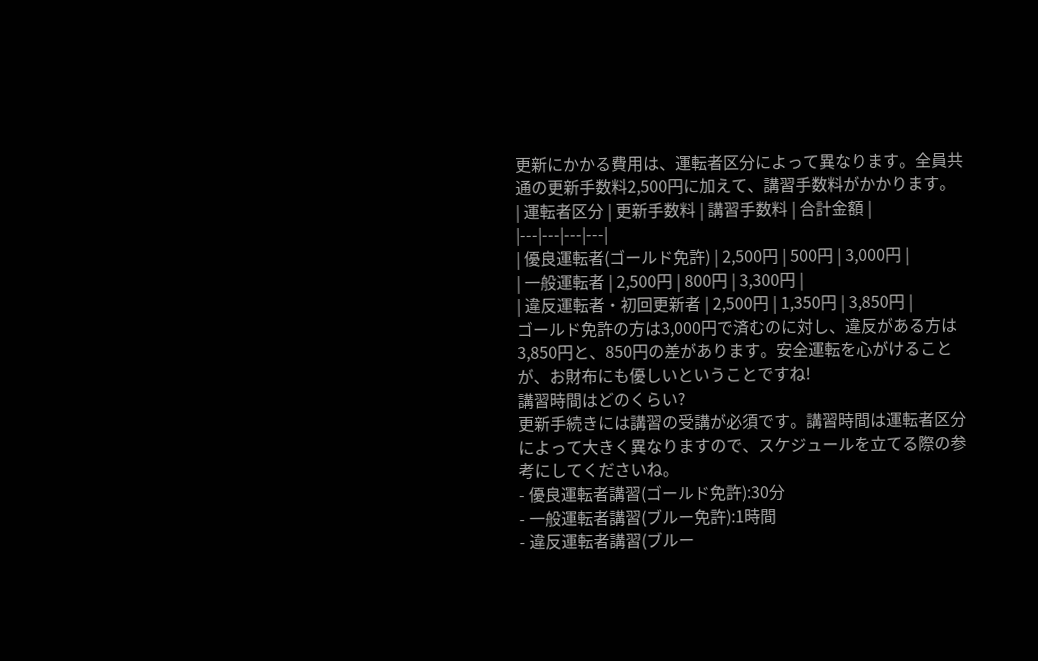更新にかかる費用は、運転者区分によって異なります。全員共通の更新手数料2,500円に加えて、講習手数料がかかります。
| 運転者区分 | 更新手数料 | 講習手数料 | 合計金額 |
|---|---|---|---|
| 優良運転者(ゴールド免許) | 2,500円 | 500円 | 3,000円 |
| 一般運転者 | 2,500円 | 800円 | 3,300円 |
| 違反運転者・初回更新者 | 2,500円 | 1,350円 | 3,850円 |
ゴールド免許の方は3,000円で済むのに対し、違反がある方は3,850円と、850円の差があります。安全運転を心がけることが、お財布にも優しいということですね!
講習時間はどのくらい?
更新手続きには講習の受講が必須です。講習時間は運転者区分によって大きく異なりますので、スケジュールを立てる際の参考にしてくださいね。
- 優良運転者講習(ゴールド免許):30分
- 一般運転者講習(ブルー免許):1時間
- 違反運転者講習(ブルー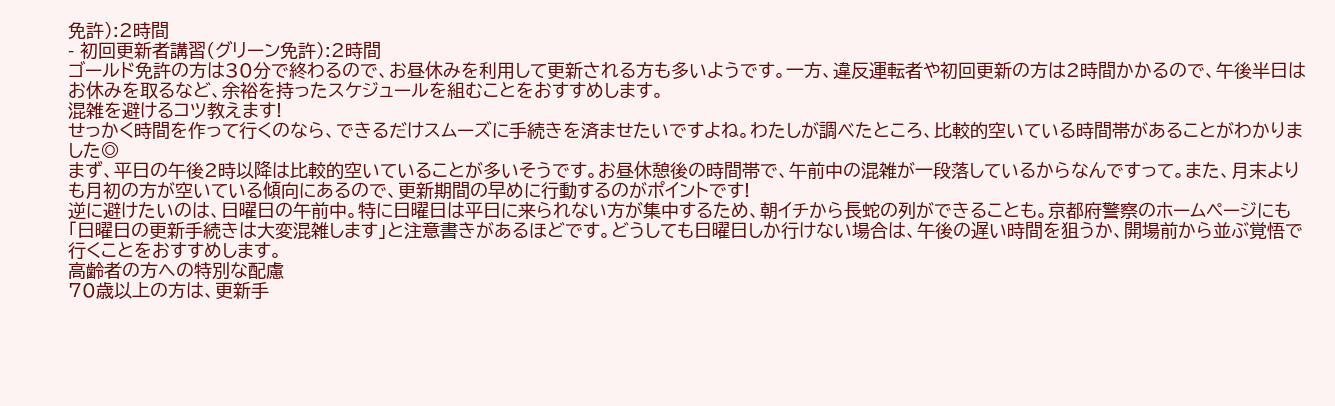免許):2時間
- 初回更新者講習(グリーン免許):2時間
ゴールド免許の方は30分で終わるので、お昼休みを利用して更新される方も多いようです。一方、違反運転者や初回更新の方は2時間かかるので、午後半日はお休みを取るなど、余裕を持ったスケジュールを組むことをおすすめします。
混雑を避けるコツ教えます!
せっかく時間を作って行くのなら、できるだけスムーズに手続きを済ませたいですよね。わたしが調べたところ、比較的空いている時間帯があることがわかりました◎
まず、平日の午後2時以降は比較的空いていることが多いそうです。お昼休憩後の時間帯で、午前中の混雑が一段落しているからなんですって。また、月末よりも月初の方が空いている傾向にあるので、更新期間の早めに行動するのがポイントです!
逆に避けたいのは、日曜日の午前中。特に日曜日は平日に来られない方が集中するため、朝イチから長蛇の列ができることも。京都府警察のホームページにも「日曜日の更新手続きは大変混雑します」と注意書きがあるほどです。どうしても日曜日しか行けない場合は、午後の遅い時間を狙うか、開場前から並ぶ覚悟で行くことをおすすめします。
高齢者の方への特別な配慮
70歳以上の方は、更新手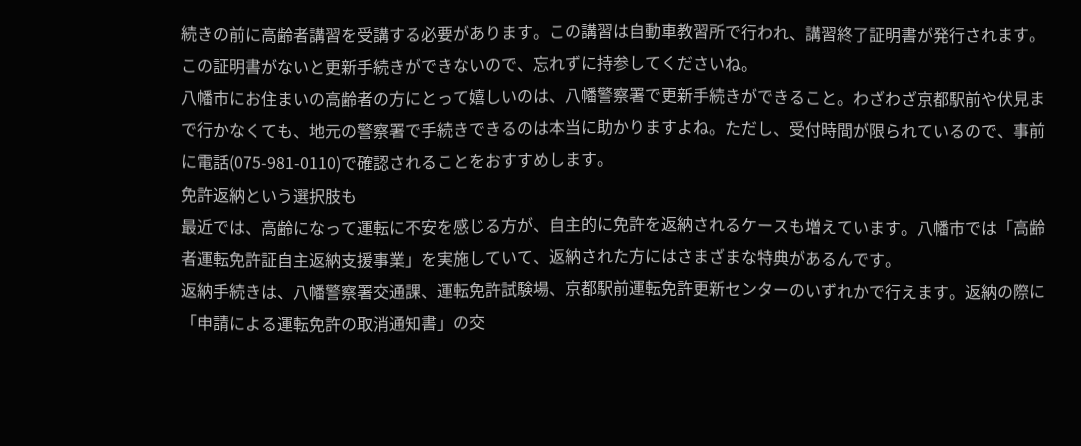続きの前に高齢者講習を受講する必要があります。この講習は自動車教習所で行われ、講習終了証明書が発行されます。この証明書がないと更新手続きができないので、忘れずに持参してくださいね。
八幡市にお住まいの高齢者の方にとって嬉しいのは、八幡警察署で更新手続きができること。わざわざ京都駅前や伏見まで行かなくても、地元の警察署で手続きできるのは本当に助かりますよね。ただし、受付時間が限られているので、事前に電話(075-981-0110)で確認されることをおすすめします。
免許返納という選択肢も
最近では、高齢になって運転に不安を感じる方が、自主的に免許を返納されるケースも増えています。八幡市では「高齢者運転免許証自主返納支援事業」を実施していて、返納された方にはさまざまな特典があるんです。
返納手続きは、八幡警察署交通課、運転免許試験場、京都駅前運転免許更新センターのいずれかで行えます。返納の際に「申請による運転免許の取消通知書」の交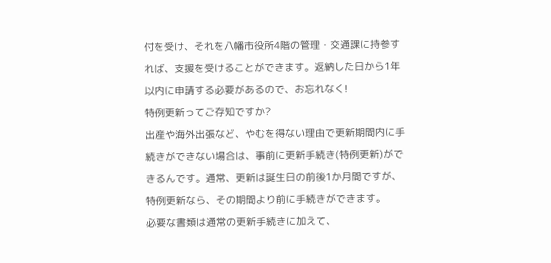付を受け、それを八幡市役所4階の管理・交通課に持参すれば、支援を受けることができます。返納した日から1年以内に申請する必要があるので、お忘れなく!
特例更新ってご存知ですか?
出産や海外出張など、やむを得ない理由で更新期間内に手続きができない場合は、事前に更新手続き(特例更新)ができるんです。通常、更新は誕生日の前後1か月間ですが、特例更新なら、その期間より前に手続きができます。
必要な書類は通常の更新手続きに加えて、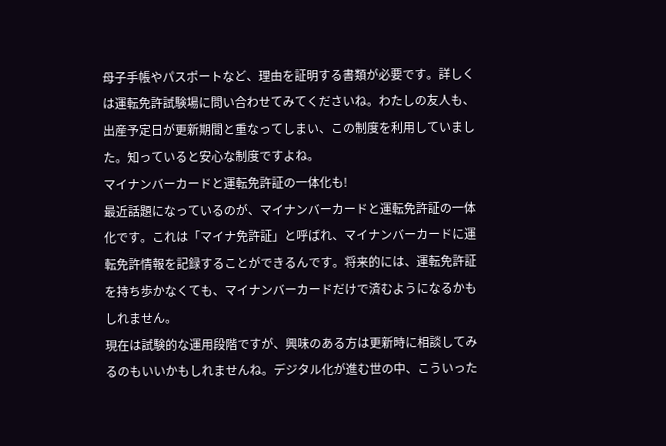母子手帳やパスポートなど、理由を証明する書類が必要です。詳しくは運転免許試験場に問い合わせてみてくださいね。わたしの友人も、出産予定日が更新期間と重なってしまい、この制度を利用していました。知っていると安心な制度ですよね。
マイナンバーカードと運転免許証の一体化も!
最近話題になっているのが、マイナンバーカードと運転免許証の一体化です。これは「マイナ免許証」と呼ばれ、マイナンバーカードに運転免許情報を記録することができるんです。将来的には、運転免許証を持ち歩かなくても、マイナンバーカードだけで済むようになるかもしれません。
現在は試験的な運用段階ですが、興味のある方は更新時に相談してみるのもいいかもしれませんね。デジタル化が進む世の中、こういった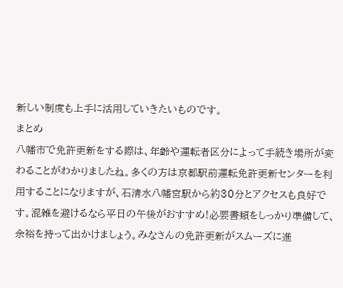新しい制度も上手に活用していきたいものです。
まとめ
八幡市で免許更新をする際は、年齢や運転者区分によって手続き場所が変わることがわかりましたね。多くの方は京都駅前運転免許更新センターを利用することになりますが、石清水八幡宮駅から約30分とアクセスも良好です。混雑を避けるなら平日の午後がおすすめ!必要書類をしっかり準備して、余裕を持って出かけましょう。みなさんの免許更新がスムーズに進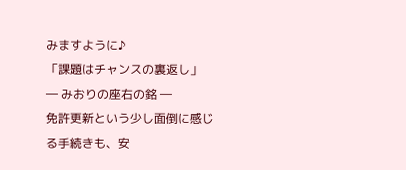みますように♪
「課題はチャンスの裏返し」
― みおりの座右の銘 ―
免許更新という少し面倒に感じる手続きも、安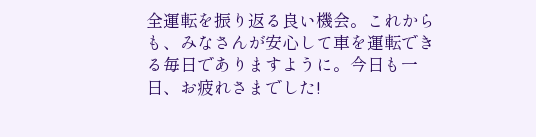全運転を振り返る良い機会。これからも、みなさんが安心して車を運転できる毎日でありますように。今日も一日、お疲れさまでした!